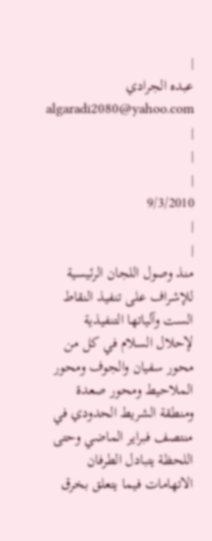|
عبده الجرادي algaradi2080@yahoo.com
|
|
|
9/3/2010
|
|
منذ وصول اللجان الرئيسية للإشراف على تنفيذ النقاط الست وآلياتها التنفيذية لإحلال السلام في كل من محور سفيان والجوف ومحور الملاحيط ومحور صعدة ومنطقة الشريط الحدودي في منتصف فبراير الماضي وحتى اللحظة يتبادل الطرفان الاتهامات فيما يتعلق بخرق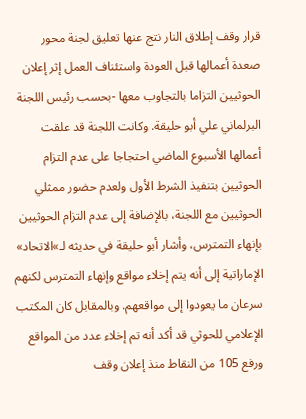قرار وقف إطلاق النار نتج عنها تعليق لجنة محور صعدة أعمالها قبل العودة واستئناف العمل إثر إعلان الحوثيين التزاما بالتجاوب معها -بحسب رئيس اللجنة البرلماني علي أبو حليقة. وكانت اللجنة قد علقت أعمالها الأسبوع الماضي احتجاجا على عدم التزام الحوثيين بتنفيذ الشرط الأول ولعدم حضور ممثلي الحوثيين مع اللجنة، بالإضافة إلى عدم التزام الحوثيين بإنهاء التمترس، وأشار أبو حليقة في حديثه لـ»الاتحاد» الإماراتية إلى أنه يتم إخلاء مواقع وإنهاء التمترس لكنهم سرعان ما يعودوا إلى مواقعهم. وبالمقابل كان المكتب الإعلامي للحوثي قد أكد أنه تم إخلاء عدد من المواقع ورفع 105 من النقاط منذ إعلان وقف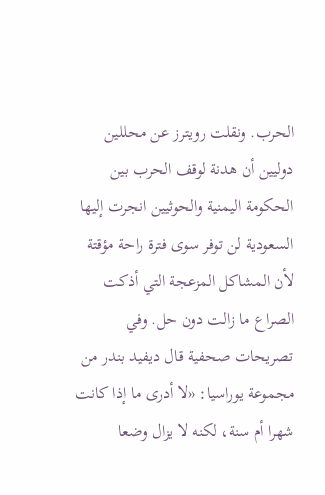الحرب. ونقلت رويترز عن محللين دوليين أن هدنة لوقف الحرب بين الحكومة اليمنية والحوثيين انجرت إليها السعودية لن توفر سوى فترة راحة مؤقتة لأن المشاكل المزعجة التي أذكت الصراع ما زالت دون حل. وفي تصريحات صحفية قال ديفيد بندر من مجموعة يوراسيا: «لا أدرى ما إذا كانت شهرا أم سنة، لكنه لا يزال وضعا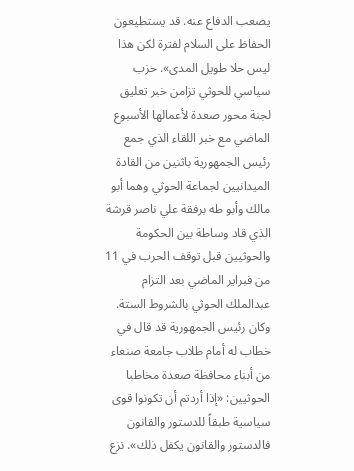يصعب الدفاع عنه. قد يستطيعون الحفاظ على السلام لفترة لكن هذا ليس حلا طويل المدى». حزب سياسي للحوثي تزامن خبر تعليق لجنة محور صعدة لأعمالها الأسبوع الماضي مع خبر اللقاء الذي جمع رئيس الجمهورية باثنين من القادة الميدانيين لجماعة الحوثي وهما أبو مالك وأبو طه برفقة علي ناصر قرشة الذي قاد وساطة بين الحكومة والحوثيين قبل توقف الحرب في 11 من فبراير الماضي بعد التزام عبدالملك الحوثي بالشروط الستة. وكان رئيس الجمهورية قد قال في خطاب له أمام طلاب جامعة صنعاء من أبناء محافظة صعدة مخاطبا الحوثيين: «إذا أردتم أن تكونوا قوى سياسية طبقاً للدستور والقانون فالدستور والقانون يكفل ذلك». نزع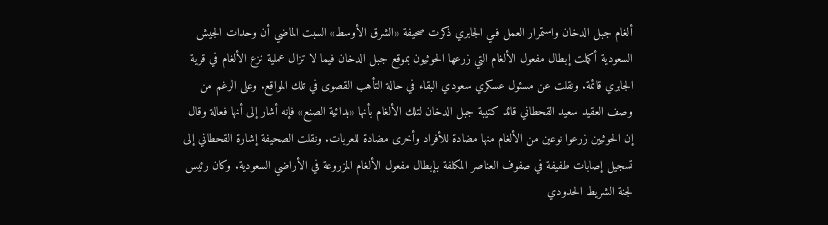ألغام جبل الدخان واستمرار العمل فـي الجابري ذكرت صحيفة «الشرق الأوسط» السبت الماضي أن وحدات الجيش السعودية أكملت إبطال مفعول الألغام التي زرعها الحوثيون بموقع جبل الدخان فيما لا تزال عملية نزع الألغام في قرية الجابري قائمة. ونقلت عن مسئول عسكري سعودي البقاء في حالة التأهب القصوى في تلك المواقع. وعلى الرغم من وصف العقيد سعيد القحطاني قائد كتيبة جبل الدخان لتلك الألغام بأنها «بدائية الصنع» فإنه أشار إلى أنها فعالة وقال إن الحوثيين زرعوا نوعين من الألغام منها مضادة للأفراد وأخرى مضادة للعربات. ونقلت الصحيفة إشارة القحطاني إلى تسجيل إصابات طفيفة في صفوف العناصر المكلفة بإبطال مفعول الألغام المزروعة في الأراضي السعودية. وكان رئيس لجنة الشريط الحدودي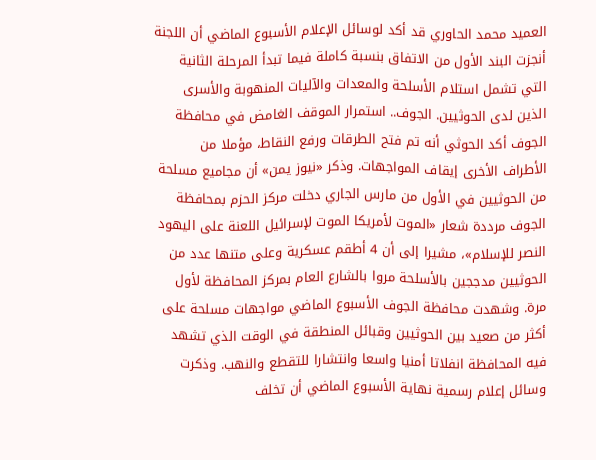العميد محمد الحاوري قد أكد لوسائل الإعلام الأسبوع الماضي أن اللجنة أنجزت البند الأول من الاتفاق بنسبة كاملة فيما تبدأ المرحلة الثانية التي تشمل استلام الأسلحة والمعدات والآليات المنهوبة والأسرى الذين لدى الحوثيين. الجوف.. استمرار الموقف الغامض في محافظة الجوف أكد الحوثي أنه تم فتح الطرقات ورفع النقاط، مؤملا من الأطراف الأخرى إيقاف المواجهات. وذكر «نيوز يمن» أن مجاميع مسلحة من الحوثيين في الأول من مارس الجاري دخلت مركز الحزم بمحافظة الجوف مرددة شعار «الموت لأمريكا الموت لإسرائيل اللعنة على اليهود النصر للإسلام»، مشيرا إلى أن 4 أطقم عسكرية وعلى متنها عدد من الحوثيين مدججين بالأسلحة مروا بالشارع العام بمركز المحافظة لأول مرة. وشهدت محافظة الجوف الأسبوع الماضي مواجهات مسلحة على أكثر من صعيد بين الحوثيين وقبائل المنطقة في الوقت الذي تشهد فيه المحافظة انفلاتا أمنيا واسعا وانتشارا للتقطع والنهب. وذكرت وسائل إعلام رسمية نهاية الأسبوع الماضي أن تخلف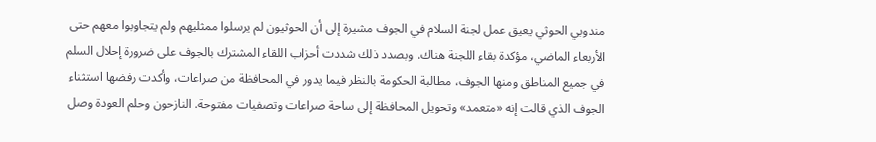مندوبي الحوثي يعيق عمل لجنة السلام في الجوف مشيرة إلى أن الحوثيون لم يرسلوا ممثليهم ولم يتجاوبوا معهم حتى الأربعاء الماضي، مؤكدة بقاء اللجنة هناك. وبصدد ذلك شددت أحزاب اللقاء المشترك بالجوف على ضرورة إحلال السلم في جميع المناطق ومنها الجوف، مطالبة الحكومة بالنظر فيما يدور في المحافظة من صراعات، وأكدت رفضها استثناء الجوف الذي قالت إنه «متعمد» وتحويل المحافظة إلى ساحة صراعات وتصفيات مفتوحة. النازحون وحلم العودة وصل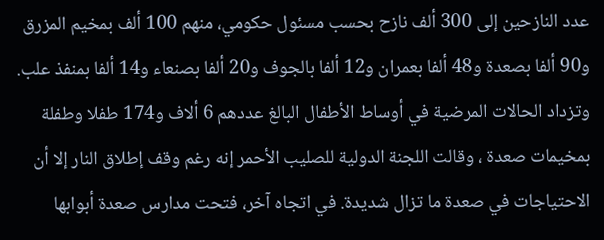عدد النازحين إلى 300 ألف نازح بحسب مسئول حكومي، منهم 100 ألف بمخيم المزرق و90 ألفا بصعدة و48 ألفا بعمران و12 ألفا بالجوف و20 ألفا بصنعاء و14 ألفا بمنفذ علب. وتزداد الحالات المرضية في أوساط الأطفال البالغ عددهم 6 ألاف و174 طفلا وطفلة بمخيمات صعدة ، وقالت اللجنة الدولية للصليب الأحمر إنه رغم وقف إطلاق النار إلا أن الاحتياجات في صعدة ما تزال شديدة. في اتجاه آخر، فتحت مدارس صعدة أبوابها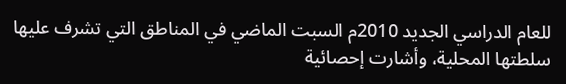للعام الدراسي الجديد 2010م السبت الماضي في المناطق التي تشرف عليها سلطتها المحلية، وأشارت إحصائية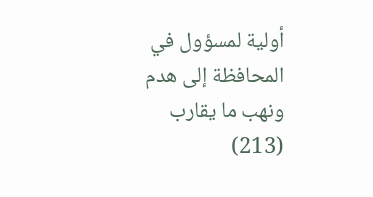أولية لمسؤول في المحافظة إلى هدم ونهب ما يقارب (213)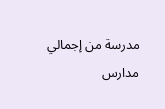مدرسة من إجمالي مدارس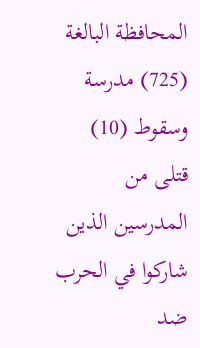المحافظة البالغة (725) مدرسة وسقوط (10) قتلى من المدرسين الذين شاركوا في الحرب ضد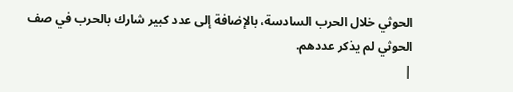الحوثي خلال الحرب السادسة، بالإضافة إلى عدد كبير شارك بالحرب في صف الحوثي لم يذكر عددهم.
|